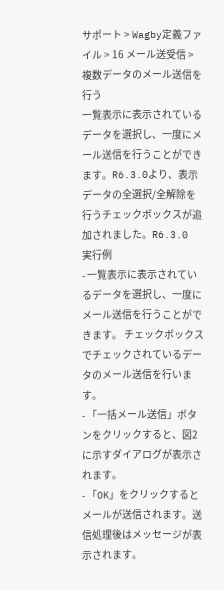サポート > Wagby定義ファイル > 16 メール送受信 > 複数データのメール送信を行う
一覧表示に表示されているデータを選択し、一度にメール送信を行うことができます。R6.3.0より、表示データの全選択/全解除を行うチェックボックスが追加されました。R6.3.0
実行例
- 一覧表示に表示されているデータを選択し、一度にメール送信を行うことができます。 チェックボックスでチェックされているデータのメール送信を行います。
- 「一括メール送信」ボタンをクリックすると、図2に示すダイアログが表示されます。
- 「OK」をクリックするとメールが送信されます。送信処理後はメッセージが表示されます。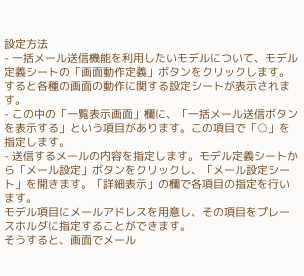設定方法
- 一括メール送信機能を利用したいモデルについて、モデル定義シートの「画面動作定義」ボタンをクリックします。すると各種の画面の動作に関する設定シートが表示されます。
- この中の「一覧表示画面」欄に、「一括メール送信ボタンを表示する」という項目があります。この項目で「○」を指定します。
- 送信するメールの内容を指定します。モデル定義シートから「メール設定」ボタンをクリックし、「メール設定シート」を開きます。「詳細表示」の欄で各項目の指定を行います。
モデル項目にメールアドレスを用意し、その項目をプレースホルダに指定することができます。
そうすると、画面でメール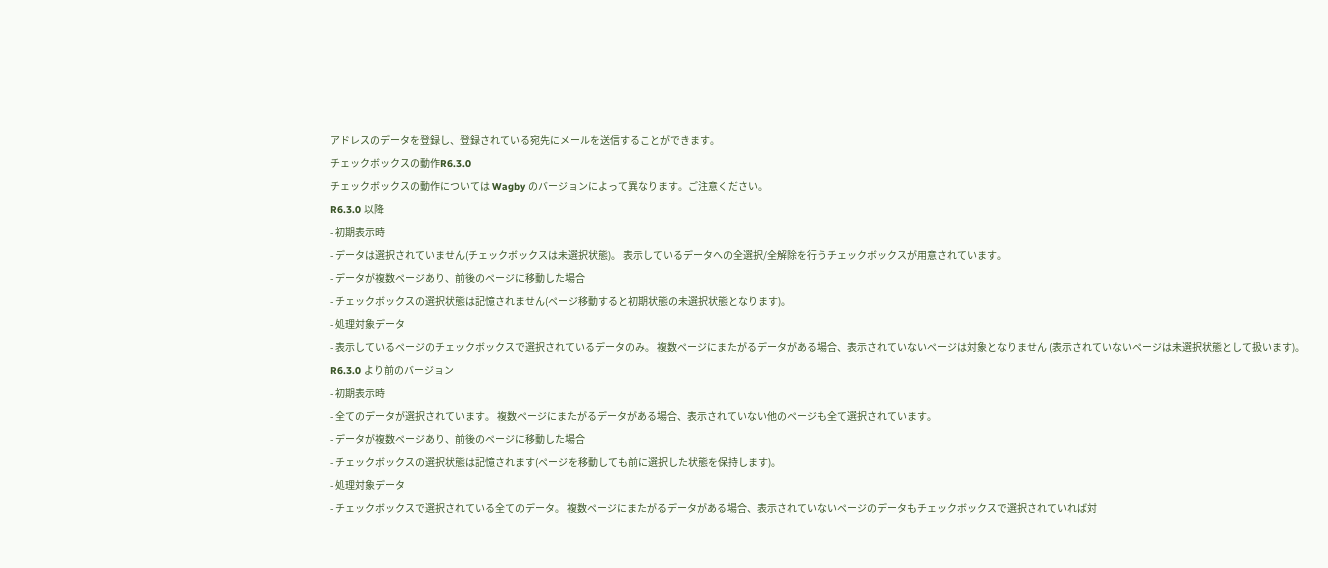アドレスのデータを登録し、登録されている宛先にメールを送信することができます。
チェックボックスの動作R6.3.0
チェックボックスの動作については Wagby のバージョンによって異なります。ご注意ください。
R6.3.0 以降
- 初期表示時
- データは選択されていません(チェックボックスは未選択状態)。 表示しているデータへの全選択/全解除を行うチェックボックスが用意されています。
- データが複数ページあり、前後のページに移動した場合
- チェックボックスの選択状態は記憶されません(ページ移動すると初期状態の未選択状態となります)。
- 処理対象データ
- 表示しているページのチェックボックスで選択されているデータのみ。 複数ページにまたがるデータがある場合、表示されていないページは対象となりません (表示されていないページは未選択状態として扱います)。
R6.3.0 より前のバージョン
- 初期表示時
- 全てのデータが選択されています。 複数ページにまたがるデータがある場合、表示されていない他のページも全て選択されています。
- データが複数ページあり、前後のページに移動した場合
- チェックボックスの選択状態は記憶されます(ページを移動しても前に選択した状態を保持します)。
- 処理対象データ
- チェックボックスで選択されている全てのデータ。 複数ページにまたがるデータがある場合、表示されていないページのデータもチェックボックスで選択されていれば対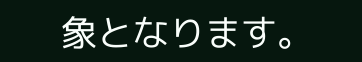象となります。